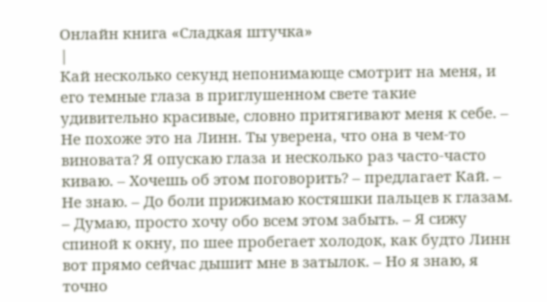Онлайн книга «Сладкая штучка»
|
Кай несколько секунд непонимающе смотрит на меня, и его темные глаза в приглушенном свете такие удивительно красивые, словно притягивают меня к себе. – Не похоже это на Линн. Ты уверена, что она в чем-то виновата? Я опускаю глаза и несколько раз часто-часто киваю. – Хочешь об этом поговорить? – предлагает Кай. – Не знаю. – До боли прижимаю костяшки пальцев к глазам. – Думаю, просто хочу обо всем этом забыть. – Я сижу спиной к окну, по шее пробегает холодок, как будто Линн вот прямо сейчас дышит мне в затылок. – Но я знаю, я точно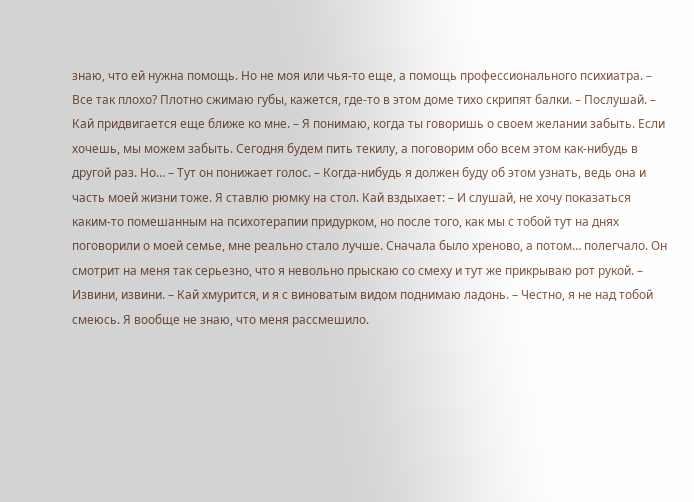знаю, что ей нужна помощь. Но не моя или чья-то еще, а помощь профессионального психиатра. – Все так плохо? Плотно сжимаю губы, кажется, где-то в этом доме тихо скрипят балки. – Послушай. – Кай придвигается еще ближе ко мне. – Я понимаю, когда ты говоришь о своем желании забыть. Если хочешь, мы можем забыть. Сегодня будем пить текилу, а поговорим обо всем этом как-нибудь в другой раз. Но… – Тут он понижает голос. – Когда-нибудь я должен буду об этом узнать, ведь она и часть моей жизни тоже. Я ставлю рюмку на стол. Кай вздыхает: – И слушай, не хочу показаться каким-то помешанным на психотерапии придурком, но после того, как мы с тобой тут на днях поговорили о моей семье, мне реально стало лучше. Сначала было хреново, а потом… полегчало. Он смотрит на меня так серьезно, что я невольно прыскаю со смеху и тут же прикрываю рот рукой. – Извини, извини. – Кай хмурится, и я с виноватым видом поднимаю ладонь. – Честно, я не над тобой смеюсь. Я вообще не знаю, что меня рассмешило.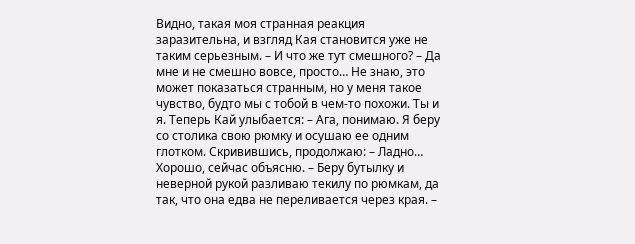Видно, такая моя странная реакция заразительна, и взгляд Кая становится уже не таким серьезным. – И что же тут смешного? – Да мне и не смешно вовсе, просто… Не знаю, это может показаться странным, но у меня такое чувство, будто мы с тобой в чем-то похожи. Ты и я. Теперь Кай улыбается: – Ага, понимаю. Я беру со столика свою рюмку и осушаю ее одним глотком. Скривившись, продолжаю: – Ладно… Хорошо, сейчас объясню. – Беру бутылку и неверной рукой разливаю текилу по рюмкам, да так, что она едва не переливается через края. –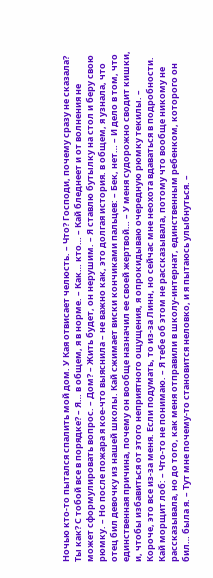Ночью кто-то пытался спалить мой дом. У Кая отвисает челюсть. – Что? Господи, почему сразу не сказала? Ты как? С тобой все в порядке? – Я… в общем, я в норме. – Как… кто… – Кай бледнеет и от волнения не может сформулировать вопрос. – Дом? – Жить будет, он нерушим. – Я ставлю бутылку на стол и беру свою рюмку. – Но после пожара я кое-что выяснила – не важно как, это долгая история. в общем, я узнала, что отец бил девочку из нашей школы. Кай сжимает виски кончиками пальцев: – Бек, нет… – И дело в том, что единственная причина, почему он вообще назначил ее своей жертвой… – У меня судорожно сводит кишки, и, чтобы избавиться от этого неприятного ощущения, я опрокидываю очередную рюмку текилы. – Короче, это все из-за меня. Если подумать, то из-за Линн, но сейчас мне неохота вдаваться в подробности. Кай морщит лоб: – Что-то не понимаю. – Я тебе об этом не рассказывала, потому что вообще никому не рассказывала, но до того, как меня отправили в школу-интернат, единственным ребенком, которого он бил… была я. – Тут мне почему-то становится неловко, и я пытаюсь улыбнуться. –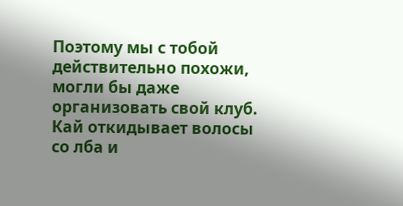Поэтому мы с тобой действительно похожи, могли бы даже организовать свой клуб. Кай откидывает волосы со лба и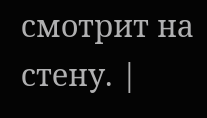смотрит на стену. |